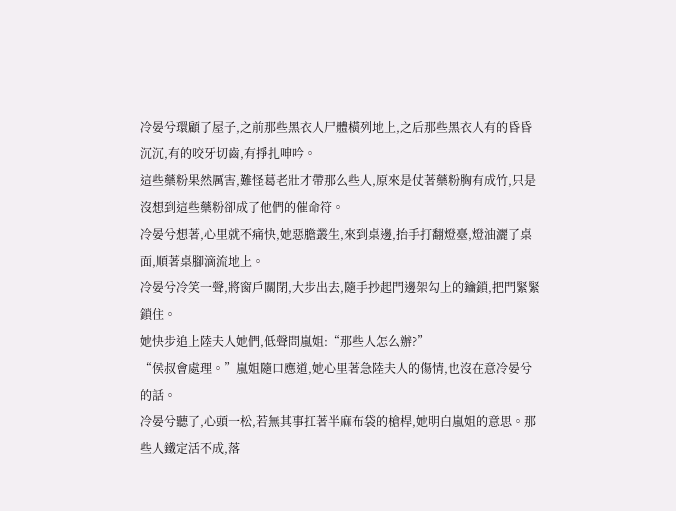冷晏兮環顧了屋子,之前那些黑衣人尸體橫列地上,之后那些黑衣人有的昏昏沉沉,有的咬牙切齒,有掙扎呻吟。
這些藥粉果然厲害,難怪葛老壯才帶那么些人,原來是仗著藥粉胸有成竹,只是沒想到這些藥粉卻成了他們的催命符。
冷晏兮想著,心里就不痛快,她惡膽叢生,來到桌邊,抬手打翻燈臺,燈油灑了桌面,順著桌腳滴流地上。
冷晏兮冷笑一聲,將窗戶關閉,大步出去,隨手抄起門邊架勾上的鑰鎖,把門緊緊鎖住。
她快步追上陸夫人她們,低聲問嵐姐:“那些人怎么辦?”
“侯叔會處理。”嵐姐隨口應道,她心里著急陸夫人的傷情,也沒在意冷晏兮的話。
冷晏兮聽了,心頭一松,若無其事扛著半麻布袋的槍桿,她明白嵐姐的意思。那些人鐵定活不成,落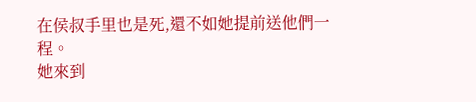在侯叔手里也是死,還不如她提前送他們一程。
她來到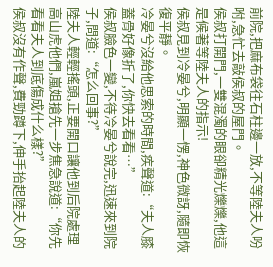前院,把麻布袋往石柱邊一放,不等陸夫人吩咐,急忙去敲侯叔的屋門。
侯叔打開門,一雙混濁的眼卻精光爍爍,他這是候著等陸夫人的指示!
侯叔見到冷晏兮,明顯一愣,神色微訝,隨即恢復平靜。
冷晏兮沒給他思索的時間,疾聲道:“夫人膝蓋骨好像折了,你快去看看…”
侯叔臉色一變,不待冷晏兮說完,迅速來到院子,問道:“怎么回事?”
陸夫人輕輕搖頭,正要開口讓他到后院處理高山虎他們,嵐姐搶先一步焦急說道:“你先看看夫人到底傷成什么樣?”
侯叔沒有作聲,費勁蹲下,伸手抬起陸夫人的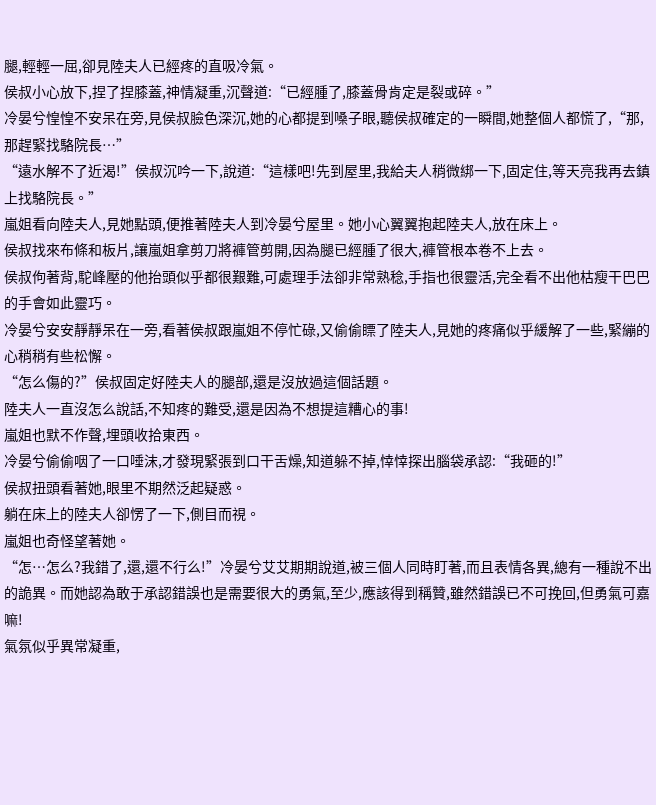腿,輕輕一屈,卻見陸夫人已經疼的直吸冷氣。
侯叔小心放下,捏了捏膝蓋,神情凝重,沉聲道:“已經腫了,膝蓋骨肯定是裂或碎。”
冷晏兮惶惶不安呆在旁,見侯叔臉色深沉,她的心都提到嗓子眼,聽侯叔確定的一瞬間,她整個人都慌了,“那,那趕緊找駱院長…”
“遠水解不了近渴!”侯叔沉吟一下,說道:“這樣吧!先到屋里,我給夫人稍微綁一下,固定住,等天亮我再去鎮上找駱院長。”
嵐姐看向陸夫人,見她點頭,便推著陸夫人到冷晏兮屋里。她小心翼翼抱起陸夫人,放在床上。
侯叔找來布條和板片,讓嵐姐拿剪刀將褲管剪開,因為腿已經腫了很大,褲管根本卷不上去。
侯叔佝著背,駝峰壓的他抬頭似乎都很艱難,可處理手法卻非常熟稔,手指也很靈活,完全看不出他枯瘦干巴巴的手會如此靈巧。
冷晏兮安安靜靜呆在一旁,看著侯叔跟嵐姐不停忙碌,又偷偷瞟了陸夫人,見她的疼痛似乎緩解了一些,緊繃的心稍稍有些松懈。
“怎么傷的?”侯叔固定好陸夫人的腿部,還是沒放過這個話題。
陸夫人一直沒怎么說話,不知疼的難受,還是因為不想提這糟心的事!
嵐姐也默不作聲,埋頭收拾東西。
冷晏兮偷偷咽了一口唾沫,才發現緊張到口干舌燥,知道躲不掉,悻悻探出腦袋承認:“我砸的!”
侯叔扭頭看著她,眼里不期然泛起疑惑。
躺在床上的陸夫人卻愣了一下,側目而視。
嵐姐也奇怪望著她。
“怎…怎么?我錯了,還,還不行么!”冷晏兮艾艾期期說道,被三個人同時盯著,而且表情各異,總有一種說不出的詭異。而她認為敢于承認錯誤也是需要很大的勇氣,至少,應該得到稱贊,雖然錯誤已不可挽回,但勇氣可嘉嘛!
氣氛似乎異常凝重,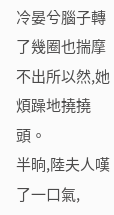冷晏兮腦子轉了幾圈也揣摩不出所以然,她煩躁地撓撓頭。
半晌,陸夫人嘆了一口氣,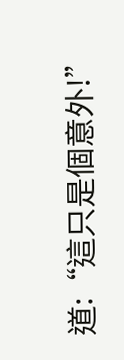道:“這只是個意外!”